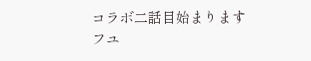コラボ二話目始まります
フユ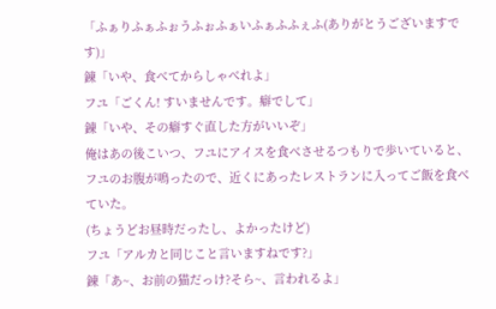「ふぁりふぁふぉうふぉふぁいふぁふふぇふ(ありがとうございますです)」
錬「いや、食べてからしゃべれよ」
フユ「ごくん! すいませんです。癖でして」
錬「いや、その癖すぐ直した方がいいぞ」
俺はあの後こいつ、フユにアイスを食べさせるつもりで歩いていると、フユのお腹が鳴ったので、近くにあったレストランに入ってご飯を食べていた。
(ちょうどお昼時だったし、よかったけど)
フユ「アルカと同じこと言いますねです?」
錬「あ~、お前の猫だっけ?そら~、言われるよ」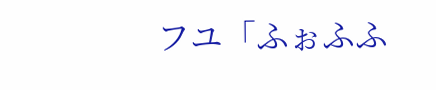フユ「ふぉふふ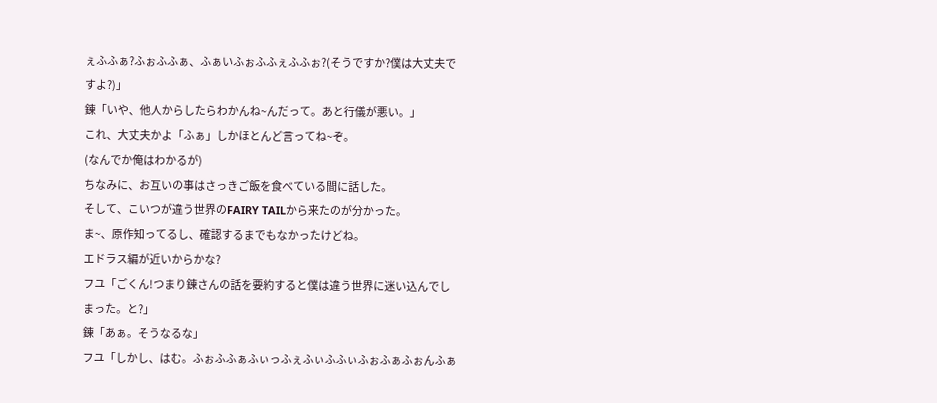ぇふふぁ?ふぉふふぁ、ふぁいふぉふふぇふふぉ?(そうですか?僕は大丈夫ですよ?)」
錬「いや、他人からしたらわかんね~んだって。あと行儀が悪い。」
これ、大丈夫かよ「ふぁ」しかほとんど言ってね~ぞ。
(なんでか俺はわかるが)
ちなみに、お互いの事はさっきご飯を食べている間に話した。
そして、こいつが違う世界のFAIRY TAILから来たのが分かった。
ま~、原作知ってるし、確認するまでもなかったけどね。
エドラス編が近いからかな?
フユ「ごくん!つまり錬さんの話を要約すると僕は違う世界に迷い込んでしまった。と?」
錬「あぁ。そうなるな」
フユ「しかし、はむ。ふぉふふぁふぃっふぇふぃふふぃふぉふぁふぉんふぁ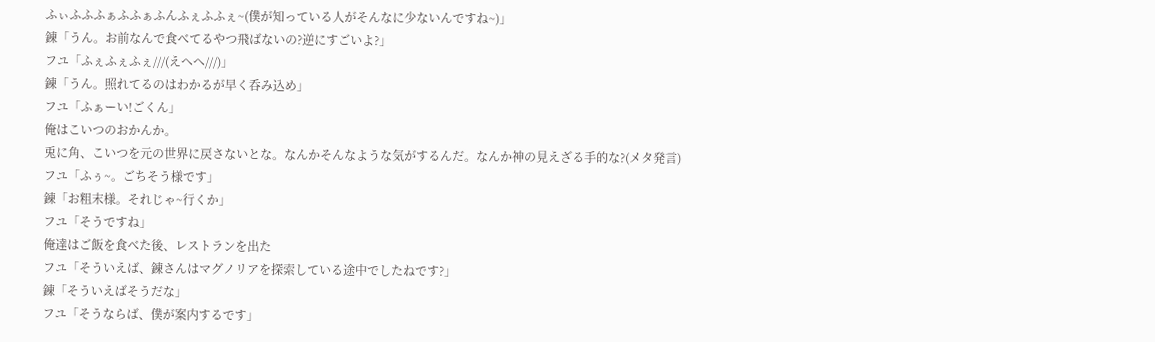ふぃふふふぁふふぁふんふぇふふぇ~(僕が知っている人がそんなに少ないんですね~)」
錬「うん。お前なんで食べてるやつ飛ばないの?逆にすごいよ?」
フユ「ふぇふぇふぇ///(えへへ///)」
錬「うん。照れてるのはわかるが早く呑み込め」
フユ「ふぁーい!ごくん」
俺はこいつのおかんか。
兎に角、こいつを元の世界に戻さないとな。なんかそんなような気がするんだ。なんか神の見えざる手的な?(メタ発言)
フユ「ふぅ~。ごちそう様です」
錬「お粗末様。それじゃ~行くか」
フユ「そうですね」
俺達はご飯を食べた後、レストランを出た
フユ「そういえば、錬さんはマグノリアを探索している途中でしたねです?」
錬「そういえばそうだな」
フユ「そうならば、僕が案内するです」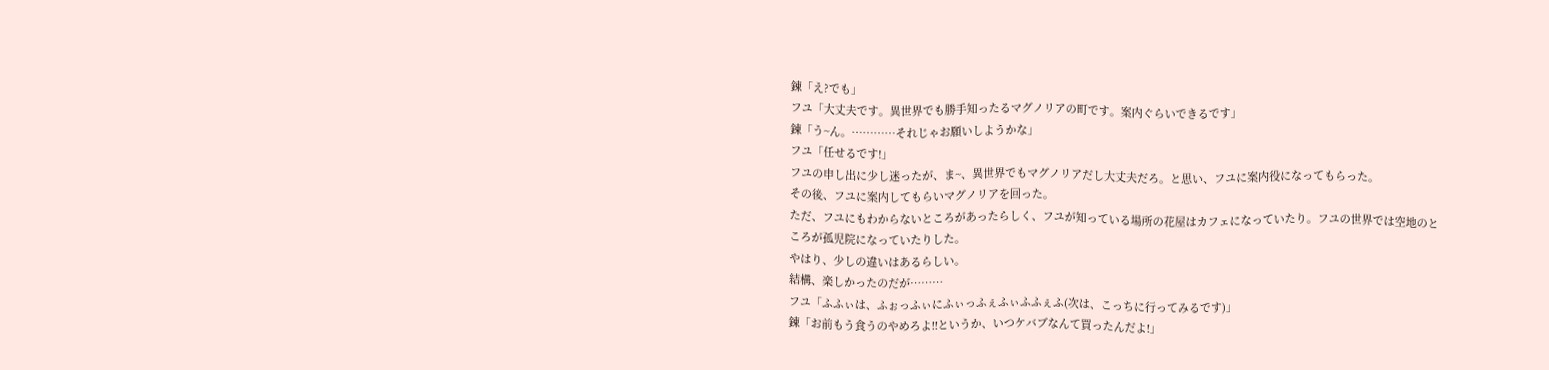錬「え?でも」
フユ「大丈夫です。異世界でも勝手知ったるマグノリアの町です。案内ぐらいできるです」
錬「う~ん。…………それじゃお願いしようかな」
フユ「任せるです!」
フユの申し出に少し迷ったが、ま~、異世界でもマグノリアだし大丈夫だろ。と思い、フユに案内役になってもらった。
その後、フユに案内してもらいマグノリアを回った。
ただ、フユにもわからないところがあったらしく、フユが知っている場所の花屋はカフェになっていたり。フユの世界では空地のところが孤児院になっていたりした。
やはり、少しの違いはあるらしい。
結構、楽しかったのだが………
フユ「ふふぃは、ふぉっふぃにふぃっふぇふぃふふぇふ(次は、こっちに行ってみるです)」
錬「お前もう食うのやめろよ!!というか、いつケバブなんて買ったんだよ!」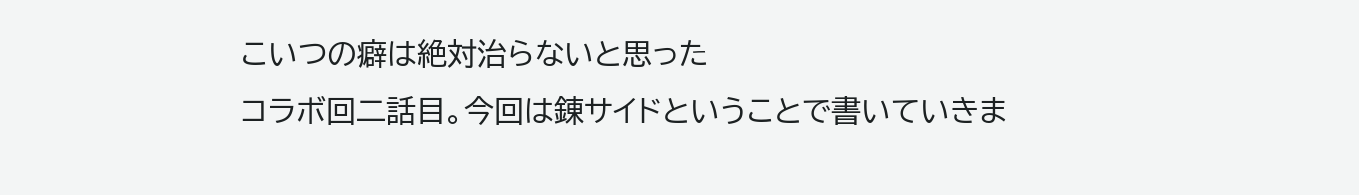こいつの癖は絶対治らないと思った
コラボ回二話目。今回は錬サイドということで書いていきま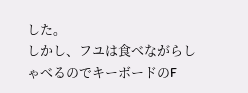した。
しかし、フユは食べながらしゃべるのでキーボードのF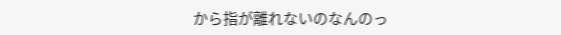から指が離れないのなんのっ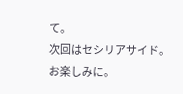て。
次回はセシリアサイド。お楽しみに。